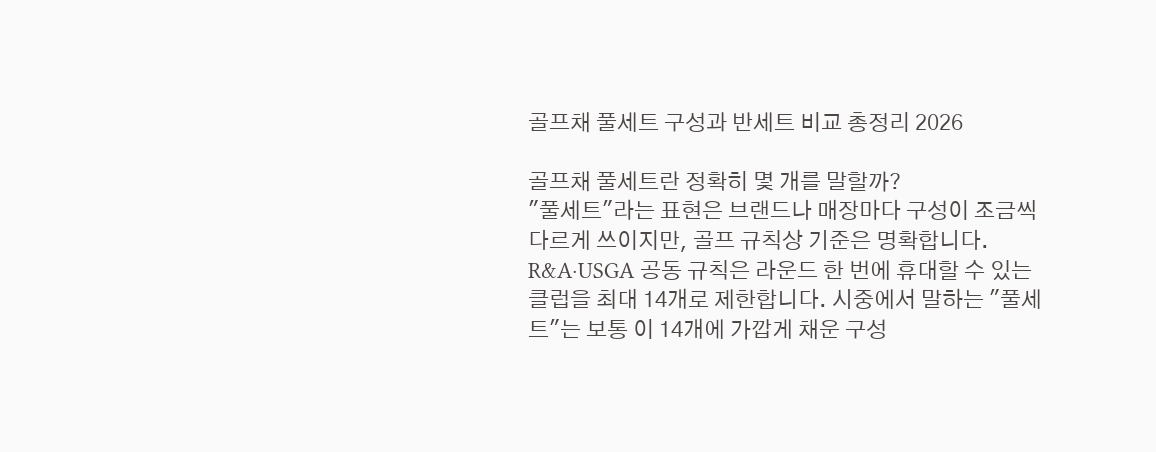골프채 풀세트 구성과 반세트 비교 총정리 2026

골프채 풀세트란 정확히 몇 개를 말할까?
"풀세트"라는 표현은 브랜드나 매장마다 구성이 조금씩 다르게 쓰이지만, 골프 규칙상 기준은 명확합니다. R&A·USGA 공동 규칙은 라운드 한 번에 휴대할 수 있는 클럽을 최대 14개로 제한합니다. 시중에서 말하는 "풀세트"는 보통 이 14개에 가깝게 채운 구성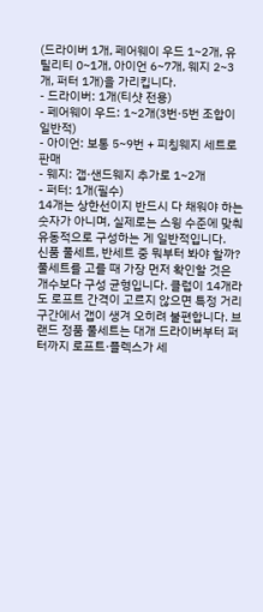(드라이버 1개, 페어웨이 우드 1~2개, 유틸리티 0~1개, 아이언 6~7개, 웨지 2~3개, 퍼터 1개)을 가리킵니다.
- 드라이버: 1개(티샷 전용)
- 페어웨이 우드: 1~2개(3번·5번 조합이 일반적)
- 아이언: 보통 5~9번 + 피칭웨지 세트로 판매
- 웨지: 갭·샌드웨지 추가로 1~2개
- 퍼터: 1개(필수)
14개는 상한선이지 반드시 다 채워야 하는 숫자가 아니며, 실제로는 스윙 수준에 맞춰 유동적으로 구성하는 게 일반적입니다.
신품 풀세트, 반세트 중 뭐부터 봐야 할까?
풀세트를 고를 때 가장 먼저 확인할 것은 개수보다 구성 균형입니다. 클럽이 14개라도 로프트 간격이 고르지 않으면 특정 거리 구간에서 갭이 생겨 오히려 불편합니다. 브랜드 정품 풀세트는 대개 드라이버부터 퍼터까지 로프트·플렉스가 세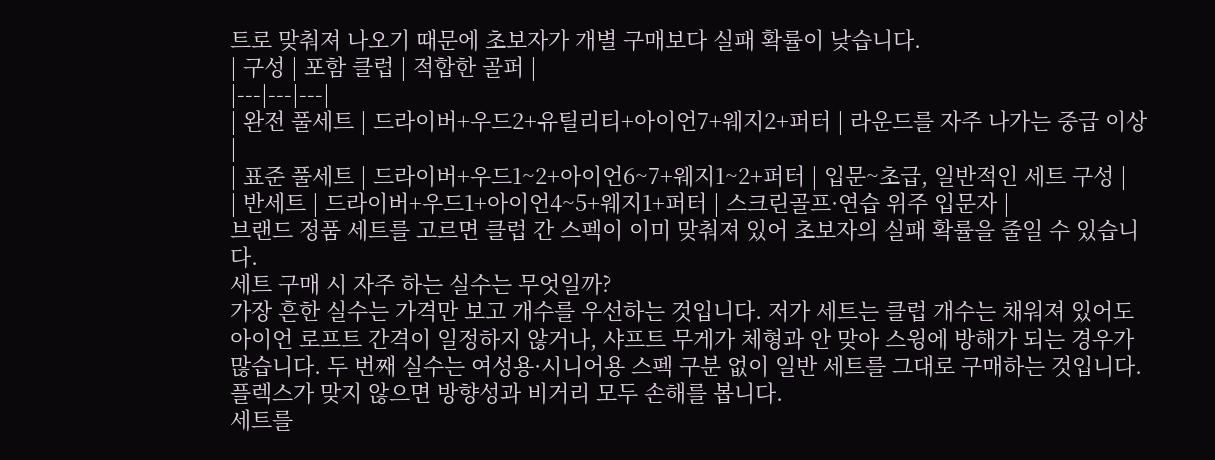트로 맞춰져 나오기 때문에 초보자가 개별 구매보다 실패 확률이 낮습니다.
| 구성 | 포함 클럽 | 적합한 골퍼 |
|---|---|---|
| 완전 풀세트 | 드라이버+우드2+유틸리티+아이언7+웨지2+퍼터 | 라운드를 자주 나가는 중급 이상 |
| 표준 풀세트 | 드라이버+우드1~2+아이언6~7+웨지1~2+퍼터 | 입문~초급, 일반적인 세트 구성 |
| 반세트 | 드라이버+우드1+아이언4~5+웨지1+퍼터 | 스크린골프·연습 위주 입문자 |
브랜드 정품 세트를 고르면 클럽 간 스펙이 이미 맞춰져 있어 초보자의 실패 확률을 줄일 수 있습니다.
세트 구매 시 자주 하는 실수는 무엇일까?
가장 흔한 실수는 가격만 보고 개수를 우선하는 것입니다. 저가 세트는 클럽 개수는 채워져 있어도 아이언 로프트 간격이 일정하지 않거나, 샤프트 무게가 체형과 안 맞아 스윙에 방해가 되는 경우가 많습니다. 두 번째 실수는 여성용·시니어용 스펙 구분 없이 일반 세트를 그대로 구매하는 것입니다. 플렉스가 맞지 않으면 방향성과 비거리 모두 손해를 봅니다.
세트를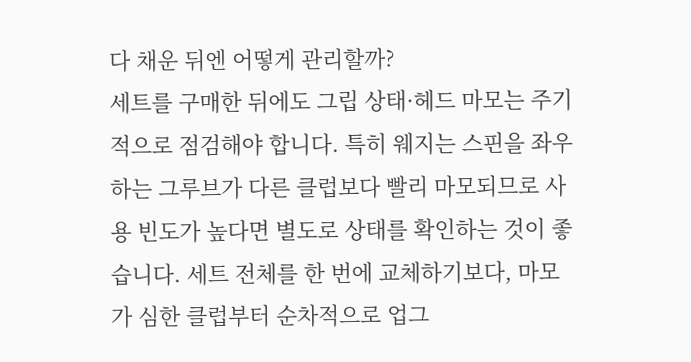다 채운 뒤엔 어떻게 관리할까?
세트를 구매한 뒤에도 그립 상태·헤드 마모는 주기적으로 점검해야 합니다. 특히 웨지는 스핀을 좌우하는 그루브가 다른 클럽보다 빨리 마모되므로 사용 빈도가 높다면 별도로 상태를 확인하는 것이 좋습니다. 세트 전체를 한 번에 교체하기보다, 마모가 심한 클럽부터 순차적으로 업그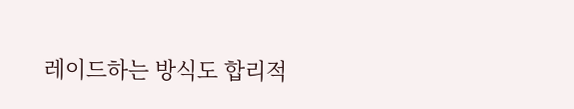레이드하는 방식도 합리적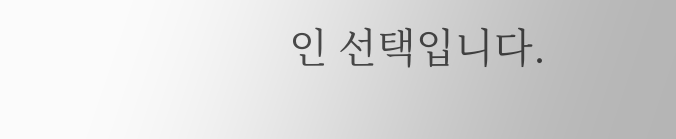인 선택입니다.